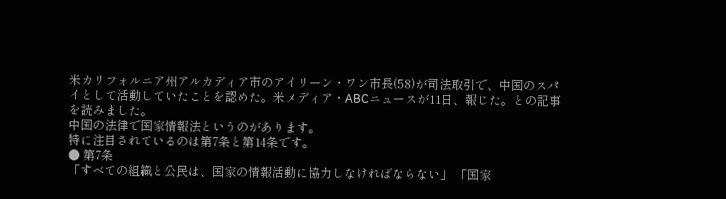米カリフォルニア州アルカディア市のアイリーン・ワン市長(58)が司法取引で、中国のスパイとして活動していたことを認めた。米メディア・ABCニュースが11日、報じた。との記事を読みました。
中国の法律で国家情報法というのがあります。
特に注目されているのは第7条と第14条です。
● 第7条
「すべての組織と公民は、国家の情報活動に協力しなければならない」 「国家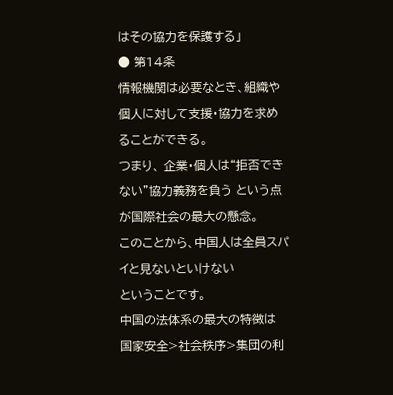はその協力を保護する」
● 第14条
情報機関は必要なとき、組織や個人に対して支援・協力を求めることができる。
つまり、 企業・個人は“拒否できない”協力義務を負う という点が国際社会の最大の懸念。
このことから、中国人は全員スパイと見ないといけない
ということです。
中国の法体系の最大の特徴は
国家安全>社会秩序>集団の利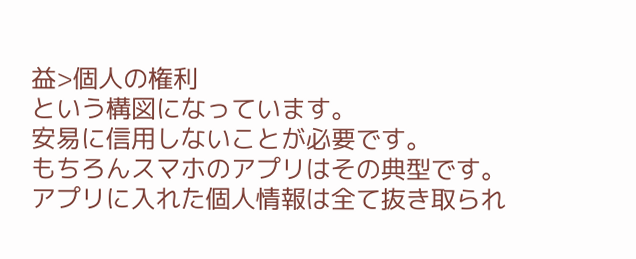益>個人の権利
という構図になっています。
安易に信用しないことが必要です。
もちろんスマホのアプリはその典型です。
アプリに入れた個人情報は全て抜き取られ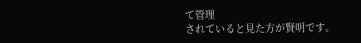て管理
されていると見た方が賢明です。